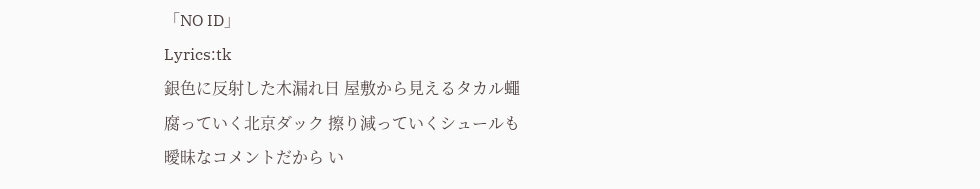「NO ID」
Lyrics:tk
銀色に反射した木漏れ日 屋敷から見えるタカル蠅
腐っていく北京ダック 擦り減っていくシュールも
曖昧なコメントだから い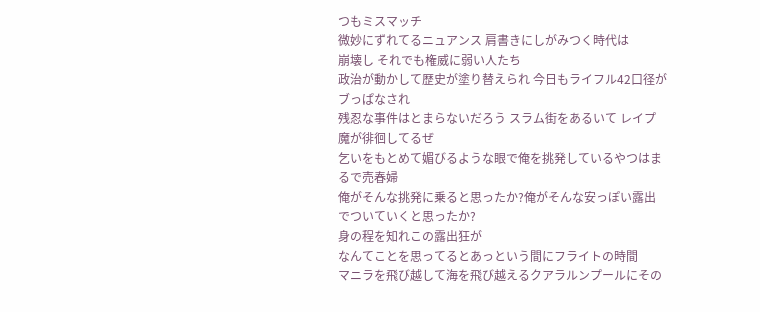つもミスマッチ
微妙にずれてるニュアンス 肩書きにしがみつく時代は
崩壊し それでも権威に弱い人たち
政治が動かして歴史が塗り替えられ 今日もライフル42口径がブっぱなされ
残忍な事件はとまらないだろう スラム街をあるいて レイプ魔が徘徊してるぜ
乞いをもとめて媚びるような眼で俺を挑発しているやつはまるで売春婦
俺がそんな挑発に乗ると思ったか?俺がそんな安っぽい露出でついていくと思ったか?
身の程を知れこの露出狂が
なんてことを思ってるとあっという間にフライトの時間
マニラを飛び越して海を飛び越えるクアラルンプールにその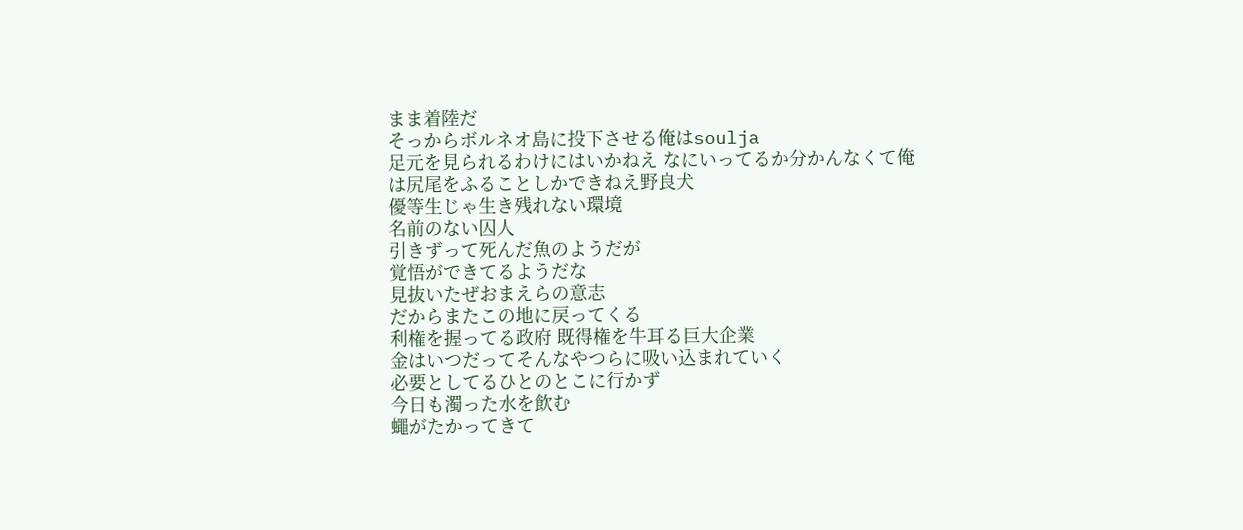まま着陸だ
そっからボルネオ島に投下させる俺はsoulja
足元を見られるわけにはいかねえ なにいってるか分かんなくて俺は尻尾をふることしかできねえ野良犬
優等生じゃ生き残れない環境
名前のない囚人
引きずって死んだ魚のようだが
覚悟ができてるようだな
見抜いたぜおまえらの意志
だからまたこの地に戻ってくる
利権を握ってる政府 既得権を牛耳る巨大企業
金はいつだってそんなやつらに吸い込まれていく
必要としてるひとのとこに行かず
今日も濁った水を飲む
蠅がたかってきて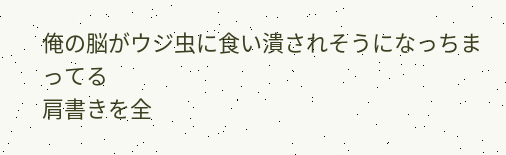俺の脳がウジ虫に食い潰されそうになっちまってる
肩書きを全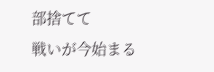部捨てて
戦いが今始まる